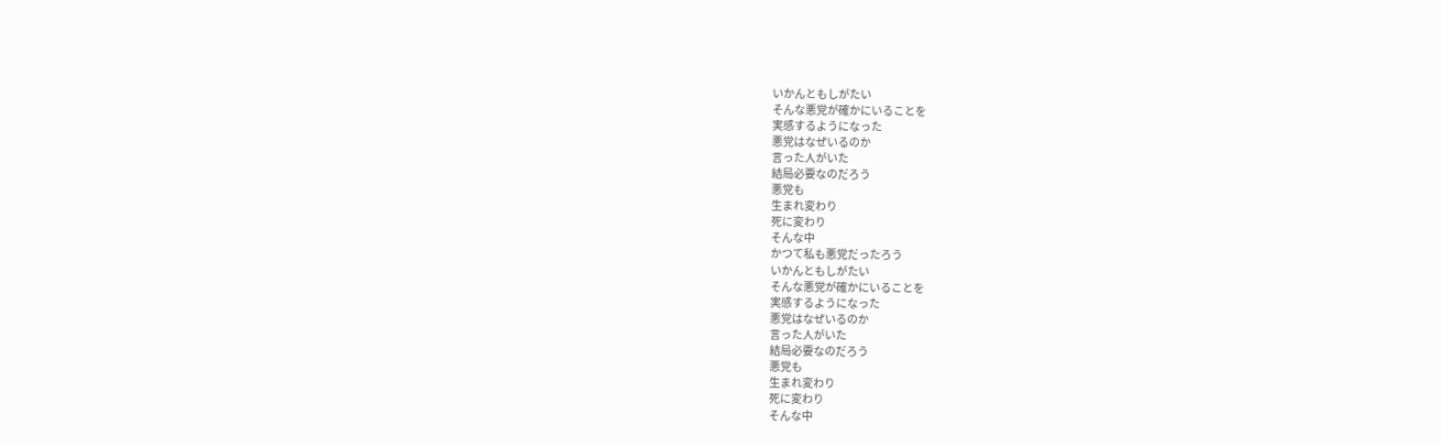いかんともしがたい
そんな悪党が確かにいることを
実感するようになった
悪党はなぜいるのか
言った人がいた
結局必要なのだろう
悪党も
生まれ変わり
死に変わり
そんな中
かつて私も悪党だったろう
いかんともしがたい
そんな悪党が確かにいることを
実感するようになった
悪党はなぜいるのか
言った人がいた
結局必要なのだろう
悪党も
生まれ変わり
死に変わり
そんな中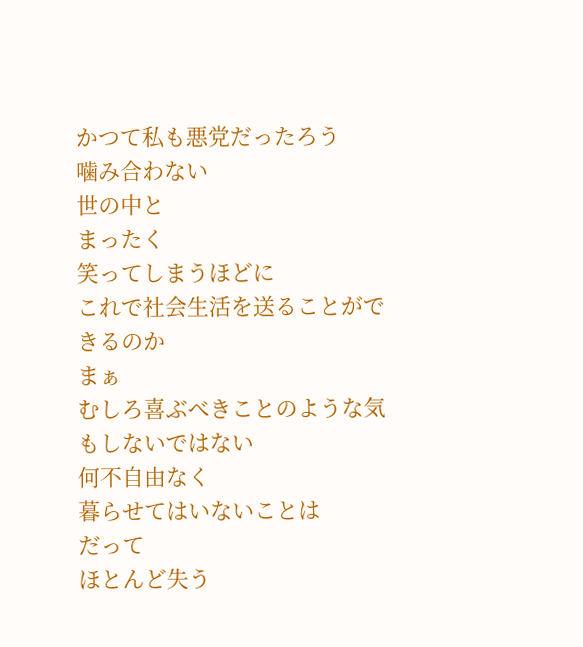かつて私も悪党だったろう
噛み合わない
世の中と
まったく
笑ってしまうほどに
これで社会生活を送ることができるのか
まぁ
むしろ喜ぶべきことのような気もしないではない
何不自由なく
暮らせてはいないことは
だって
ほとんど失う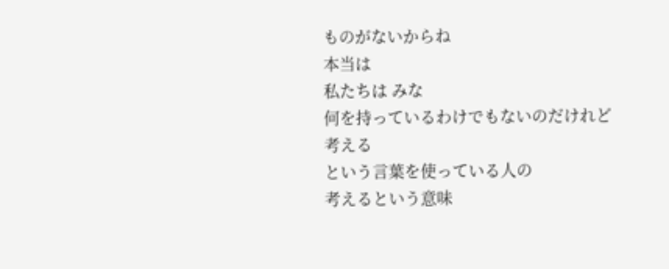ものがないからね
本当は
私たちは みな
何を持っているわけでもないのだけれど
考える
という言葉を使っている人の
考えるという意味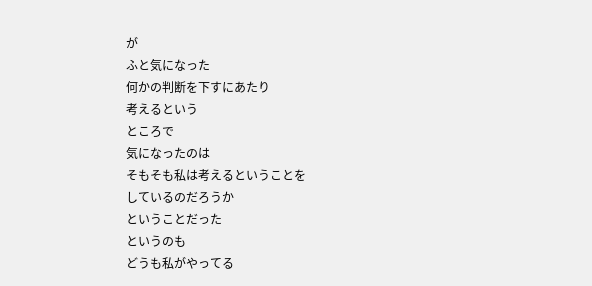が
ふと気になった
何かの判断を下すにあたり
考えるという
ところで
気になったのは
そもそも私は考えるということを
しているのだろうか
ということだった
というのも
どうも私がやってる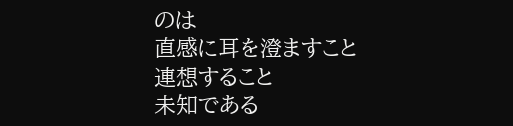のは
直感に耳を澄ますこと
連想すること
未知である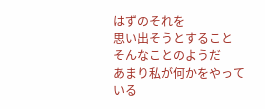はずのそれを
思い出そうとすること
そんなことのようだ
あまり私が何かをやっている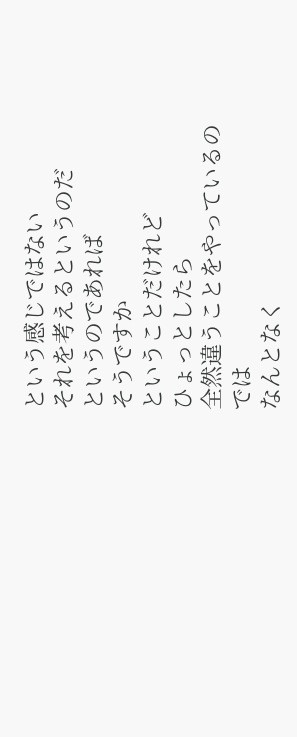という感じではない
それを考えるというのだ
というのであれば
そうですか
ということだけれど
ひょっとしたら
全然違うことをやっているのでは
なんとなく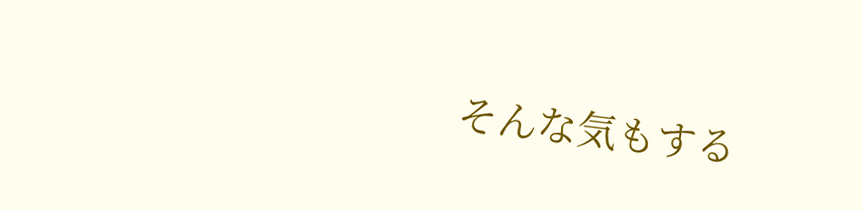そんな気もする